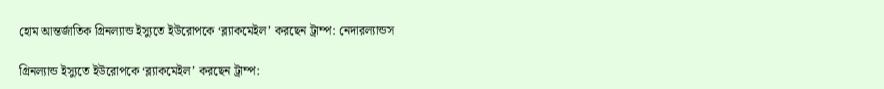হোম আন্তর্জাতিক গ্রিনল্যান্ড ইস্যুতে ইউরোপকে ‘ব্ল্যাকমেইল’ করছেন ট্রাম্প: নেদারল্যান্ডস

গ্রিনল্যান্ড ইস্যুতে ইউরোপকে ‘ব্ল্যাকমেইল’ করছেন ট্রাম্প: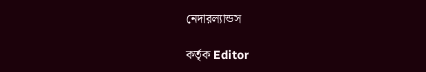নেদারল্যান্ডস

কর্তৃক Editor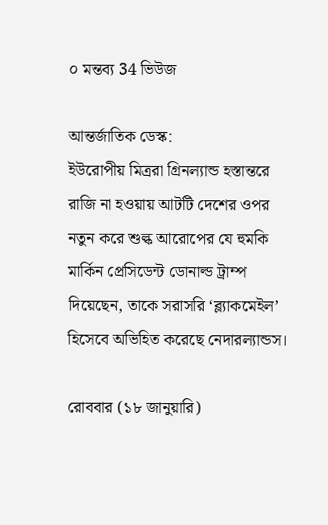০ মন্তব্য 34 ভিউজ

আন্তর্জাতিক ডেস্ক:
ইউরোপীয় মিত্ররা গ্রিনল্যান্ড হস্তান্তরে রাজি না হওয়ায় আটটি দেশের ওপর নতুন করে শুল্ক আরোপের যে হুমকি মার্কিন প্রেসিডেন্ট ডোনাল্ড ট্রাম্প দিয়েছেন, তাকে সরাসরি ‘ব্ল্যাকমেইল’ হিসেবে অভিহিত করেছে নেদারল্যান্ডস।

রোববার (১৮ জানুয়ারি)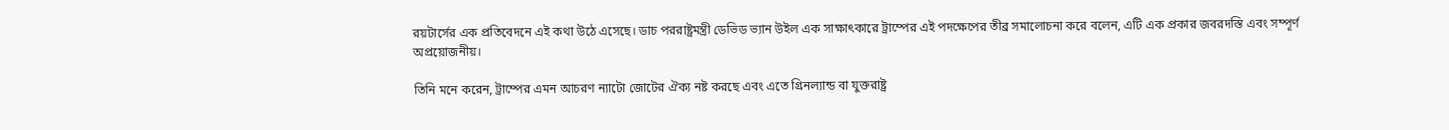রয়টার্সের এক প্রতিবেদনে এই কথা উঠে এসেছে। ডাচ পররাষ্ট্রমন্ত্রী ডেভিড ভ্যান উইল এক সাক্ষাৎকারে ট্রাম্পের এই পদক্ষেপের তীব্র সমালোচনা করে বলেন, এটি এক প্রকার জবরদস্তি এবং সম্পূর্ণ অপ্রয়োজনীয়।

তিনি মনে করেন, ট্রাম্পের এমন আচরণ ন্যাটো জোটের ঐক্য নষ্ট করছে এবং এতে গ্রিনল্যান্ড বা যুক্তরাষ্ট্র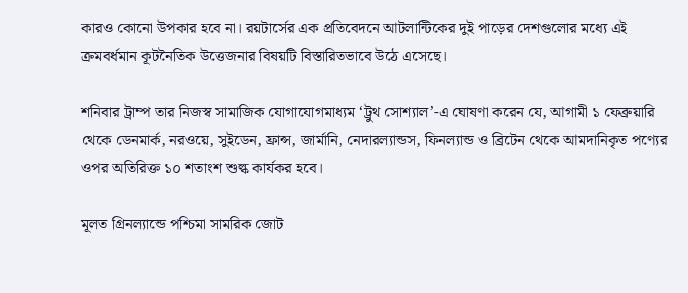কারও কোনো উপকার হবে না। রয়টার্সের এক প্রতিবেদনে আটলান্টিকের দুই পাড়ের দেশগুলোর মধ্যে এই ক্রমবর্ধমান কূটনৈতিক উত্তেজনার বিষয়টি বিস্তারিতভাবে উঠে এসেছে।

শনিবার ট্রাম্প তার নিজস্ব সামাজিক যোগাযোগমাধ্যম ‘ট্রুথ সোশ্যাল’-এ ঘোষণা করেন যে, আগামী ১ ফেব্রুয়ারি থেকে ডেনমার্ক, নরওয়ে, সুইডেন, ফ্রান্স, জার্মানি, নেদারল্যান্ডস, ফিনল্যান্ড ও ব্রিটেন থেকে আমদানিকৃত পণ্যের ওপর অতিরিক্ত ১০ শতাংশ শুল্ক কার্যকর হবে।

মূলত গ্রিনল্যান্ডে পশ্চিমা সামরিক জোট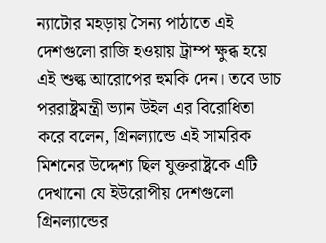ন্যাটোর মহড়ায় সৈন্য পাঠাতে এই দেশগুলো রাজি হওয়ায় ট্রাম্প ক্ষুব্ধ হয়ে এই শুল্ক আরোপের হুমকি দেন। তবে ডাচ পররাষ্ট্রমন্ত্রী ভ্যান উইল এর বিরোধিতা করে বলেন, গ্রিনল্যান্ডে এই সামরিক মিশনের উদ্দেশ্য ছিল যুক্তরাষ্ট্রকে এটি দেখানো যে ইউরোপীয় দেশগুলো গ্রিনল্যান্ডের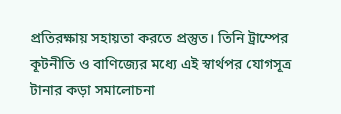প্রতিরক্ষায় সহায়তা করতে প্রস্তুত। তিনি ট্রাম্পের কূটনীতি ও বাণিজ্যের মধ্যে এই স্বার্থপর যোগসূত্র টানার কড়া সমালোচনা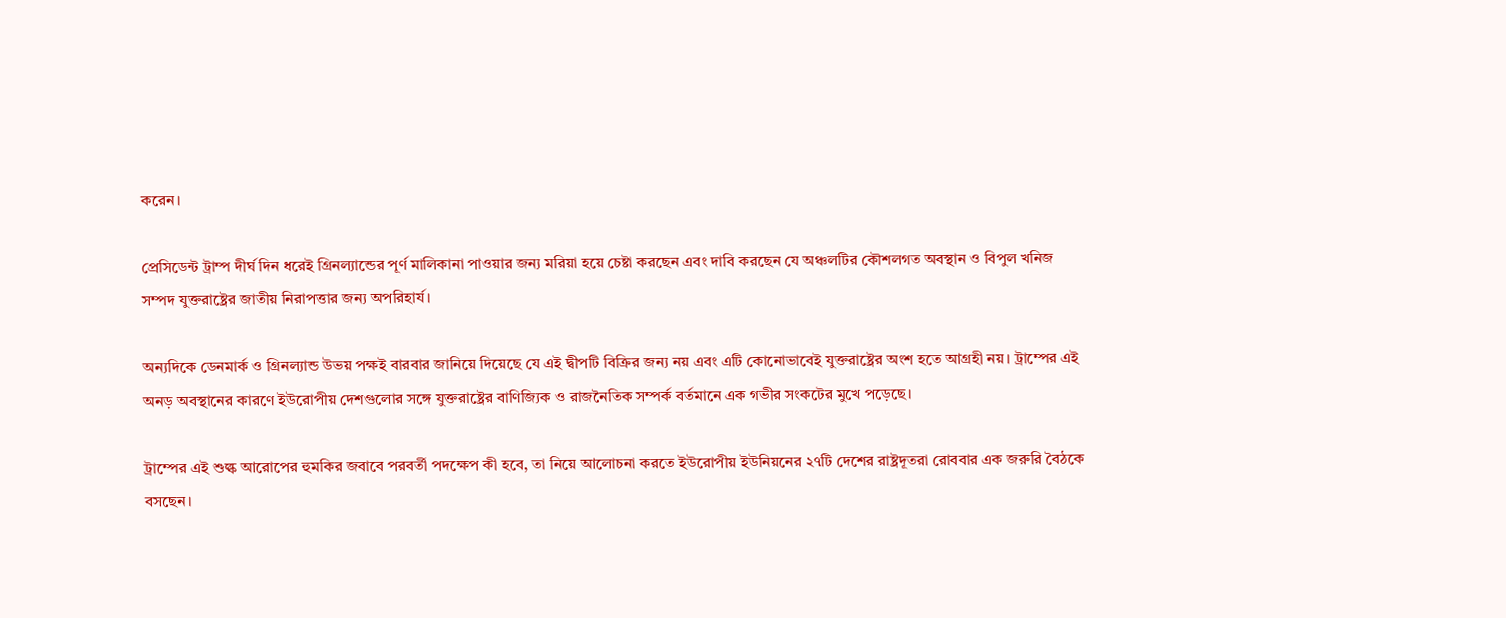করেন।

প্রেসিডেন্ট ট্রাম্প দীর্ঘ দিন ধরেই গ্রিনল্যান্ডের পূর্ণ মালিকানা পাওয়ার জন্য মরিয়া হয়ে চেষ্টা করছেন এবং দাবি করছেন যে অঞ্চলটির কৌশলগত অবস্থান ও বিপুল খনিজ সম্পদ যুক্তরাষ্ট্রের জাতীয় নিরাপত্তার জন্য অপরিহার্য।

অন্যদিকে ডেনমার্ক ও গ্রিনল্যান্ড উভয় পক্ষই বারবার জানিয়ে দিয়েছে যে এই দ্বীপটি বিক্রির জন্য নয় এবং এটি কোনোভাবেই যুক্তরাষ্ট্রের অংশ হতে আগ্রহী নয়। ট্রাম্পের এই অনড় অবস্থানের কারণে ইউরোপীয় দেশগুলোর সঙ্গে যুক্তরাষ্ট্রের বাণিজ্যিক ও রাজনৈতিক সম্পর্ক বর্তমানে এক গভীর সংকটের মুখে পড়েছে।

ট্রাম্পের এই শুল্ক আরোপের হুমকির জবাবে পরবর্তী পদক্ষেপ কী হবে, তা নিয়ে আলোচনা করতে ইউরোপীয় ইউনিয়নের ২৭টি দেশের রাষ্ট্রদূতরা রোববার এক জরুরি বৈঠকে বসছেন।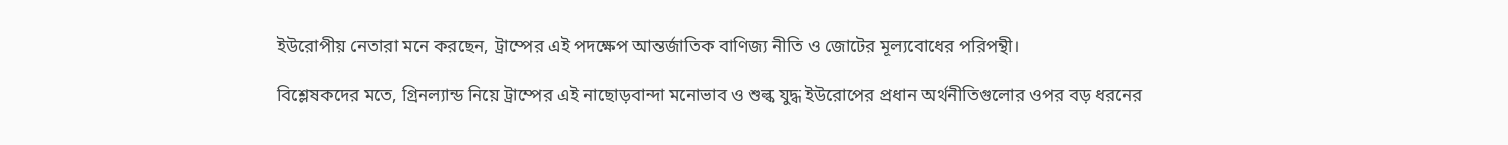ইউরোপীয় নেতারা মনে করছেন, ট্রাম্পের এই পদক্ষেপ আন্তর্জাতিক বাণিজ্য নীতি ও জোটের মূল্যবোধের পরিপন্থী।

বিশ্লেষকদের মতে, গ্রিনল্যান্ড নিয়ে ট্রাম্পের এই নাছোড়বান্দা মনোভাব ও শুল্ক যুদ্ধ ইউরোপের প্রধান অর্থনীতিগুলোর ওপর বড় ধরনের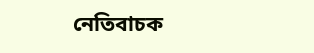নেতিবাচক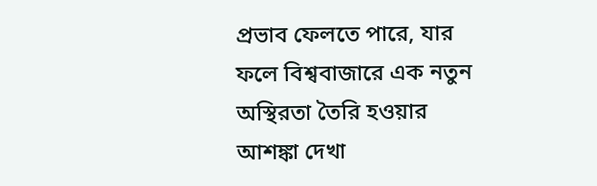প্রভাব ফেলতে পারে, যার ফলে বিশ্ববাজারে এক নতুন অস্থিরতা তৈরি হওয়ার আশঙ্কা দেখা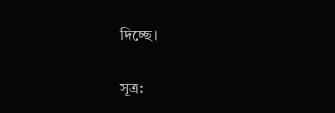দিচ্ছে।

সূত্র: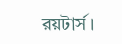রয়টার্স।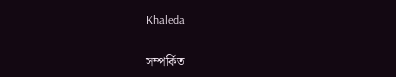Khaleda

সম্পর্কিত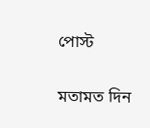পোস্ট

মতামত দিন